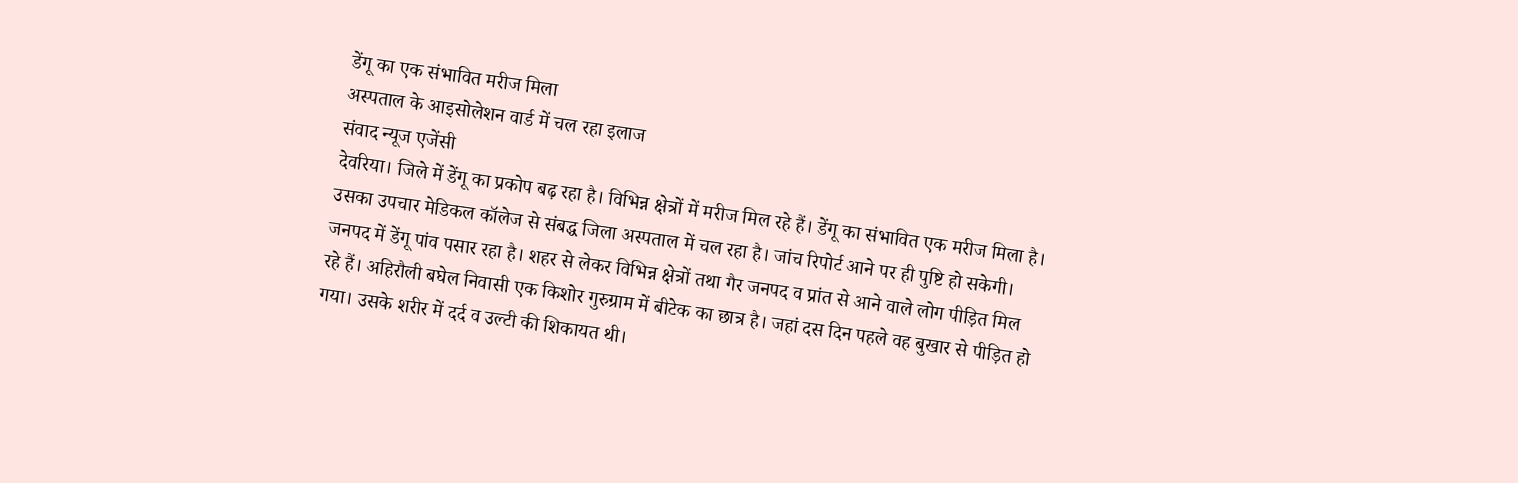डेंगू का एक संभावित मरीज मिला
अस्पताल के आइसोलेशन वार्ड में चल रहा इलाज
संवाद न्यूज एजेंसी
देवरिया। जिले में डेंगू का प्रकोप बढ़ रहा है। विभिन्न क्षेत्रों में मरीज मिल रहे हैं। डेंगू का संभावित एक मरीज मिला है। उसका उपचार मेडिकल कॉलेज से संबद्ध जिला अस्पताल में चल रहा है। जांच रिपोर्ट आने पर ही पुष्टि हो सकेगी।
जनपद में डेंगू पांव पसार रहा है। शहर से लेकर विभिन्न क्षेत्रों तथा गैर जनपद व प्रांत से आने वाले लोग पीड़ित मिल रहे हैं। अहिरौली बघेल निवासी एक किशोर गुरुग्राम में बीटेक का छात्र है। जहां दस दिन पहले वह बुखार से पीड़ित हो गया। उसके शरीर में दर्द व उल्टी की शिकायत थी।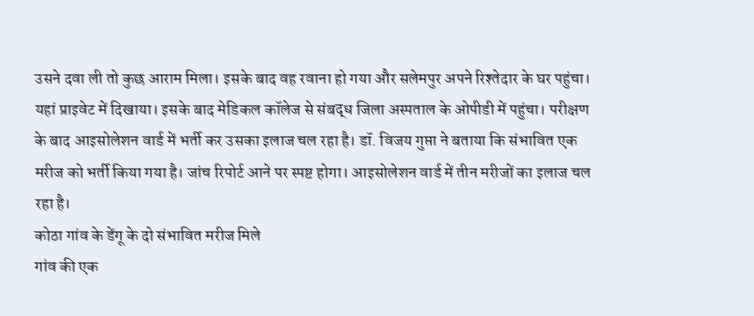उसने दवा ली तो कुछ आराम मिला। इसके बाद वह रवाना हो गया और सलेमपुर अपने रिश्तेदार के घर पहुंचा। यहां प्राइवेट में दिखाया। इसके बाद मेडिकल कॉलेज से संबद्ध जिला अस्पताल के ओपीडी में पहुंचा। परीक्षण के बाद आइसोलेशन वार्ड में भर्ती कर उसका इलाज चल रहा है। डॉ. विजय गुप्ता ने बताया कि संभावित एक मरीज को भर्ती किया गया है। जांच रिपोर्ट आने पर स्पष्ट होगा। आइसोलेशन वार्ड में तीन मरीजों का इलाज चल रहा है।
कोठा गांव के डेंगू के दो संभावित मरीज मिले
गांव की एक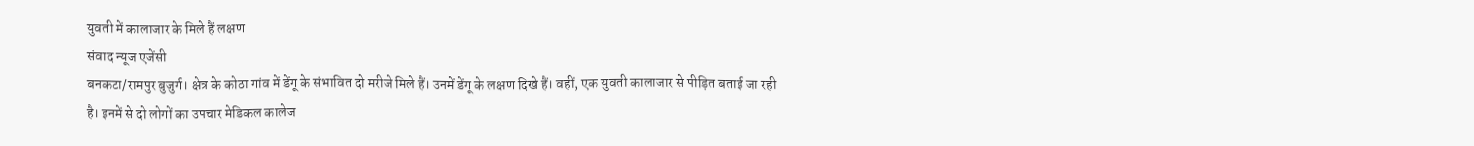युवती में कालाजार के मिले हैं लक्षण
संवाद न्यूज एजेंसी
बनकटा/रामपुर बुजुर्ग। क्षेत्र के कोठा गांव में डेंगू के संभावित दो मरीजे मिले हैं। उनमें डेंगू के लक्षण दिखे हैं। वहीं, एक युवती कालाजार से पीड़ित बताई जा रही है। इनमें से दो लोगों का उपचार मेडिकल कालेज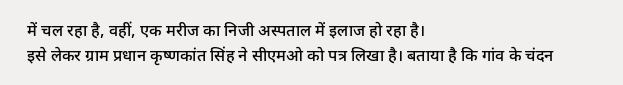में चल रहा है, वहीं, एक मरीज का निजी अस्पताल में इलाज हो रहा है।
इसे लेकर ग्राम प्रधान कृष्णकांत सिंह ने सीएमओ को पत्र लिखा है। बताया है कि गांव के चंदन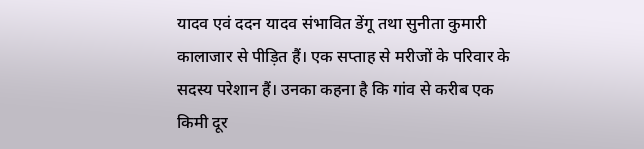यादव एवं ददन यादव संभावित डेंगू तथा सुनीता कुमारी कालाजार से पीड़ित हैं। एक सप्ताह से मरीजों के परिवार के सदस्य परेशान हैं। उनका कहना है कि गांव से करीब एक किमी दूर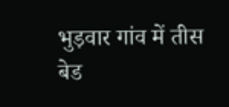भुड़वार गांव में तीस बेड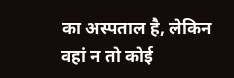का अस्पताल है, लेकिन वहां न तो कोई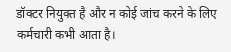डॉक्टर नियुक्त है और न कोई जांच करने के लिए कर्मचारी कभी आता है।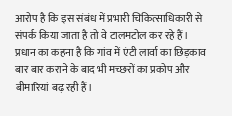आरोप है कि इस संबंध में प्रभारी चिकित्साधिकारी से संपर्क किया जाता है तो वे टालमटोल कर रहे हैं।
प्रधान का कहना है कि गांव में एंटी लार्वा का छिड़काव बार बार कराने के बाद भी मच्छरों का प्रकोप और बीमारियां बढ़ रही हैं।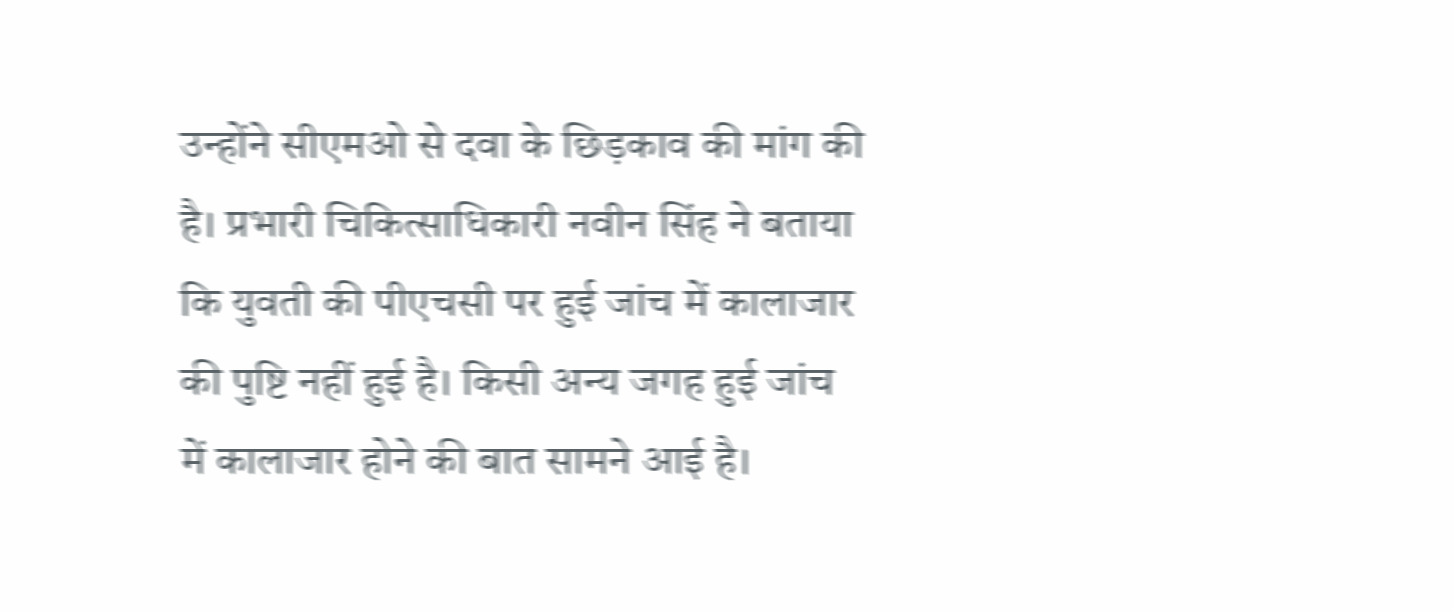उन्होंने सीएमओ से दवा के छिड़काव की मांग की है। प्रभारी चिकित्साधिकारी नवीन सिंह ने बताया कि युवती की पीएचसी पर हुई जांच में कालाजार की पुष्टि नहीं हुई है। किसी अन्य जगह हुई जांच में कालाजार होने की बात सामने आई है।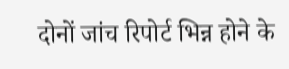दोनों जांच रिपोर्ट भिन्न होने के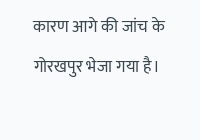कारण आगे की जांच के गोरखपुर भेजा गया है।